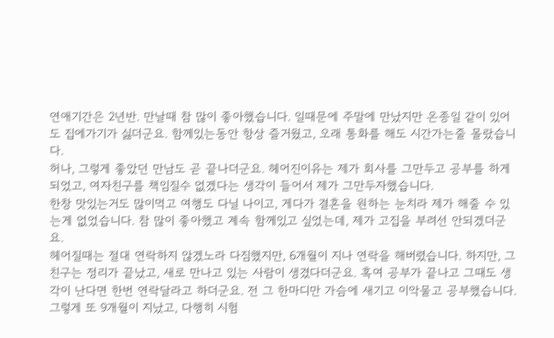연애기간은 2년반. 만날때 참 많이 좋아했습니다. 일때문에 주말에 만났지만 온종일 같이 있어도 집에가기가 싫더군요. 함께있는동안 항상 즐거웠고, 오래 통화를 해도 시간가는줄 몰랐습니다.
허나, 그렇게 좋았던 만남도 곧 끝나더군요. 헤어진이유는 제가 회사를 그만두고 공부를 하게되었고, 여자친구를 책임질수 없겠다는 생각이 들어서 제가 그만두자했습니다.
한창 맛있는거도 많이먹고 여행도 다닐 나이고, 게다가 결혼을 원하는 눈치라 제가 해줄 수 있는게 없었습니다. 참 많이 좋아했고 계속 함께있고 싶었는데, 제가 고집을 부려선 안되겠더군요.
헤어질때는 절대 연락하지 않겠노라 다짐했지만, 6개월이 지나 연락을 해버렸습니다. 하지만, 그 친구는 정리가 끝났고, 새로 만나고 있는 사람이 생겼다더군요. 혹여 공부가 끝나고 그때도 생각이 난다면 한번 연락달라고 하더군요. 전 그 한마디만 가슴에 새기고 이악물고 공부했습니다. 그렇게 또 9개월이 지났고, 다행히 시험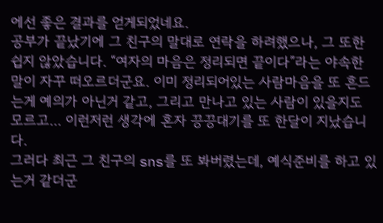에선 좋은 결과를 얻게되었네요.
공부가 끝났기에 그 친구의 말대로 연락을 하려했으나, 그 또한 쉽지 않았습니다. “여자의 마음은 정리되면 끝이다”라는 야속한 말이 자꾸 떠오르더군요. 이미 정리되어있는 사람마음을 또 흔드는게 예의가 아닌거 같고, 그리고 만나고 있는 사람이 있을지도 모르고... 이런저런 생각에 혼자 끙끙대기를 또 한달이 지났습니다.
그러다 최근 그 친구의 sns를 또 봐버렸는데, 예식준비를 하고 있는거 같더군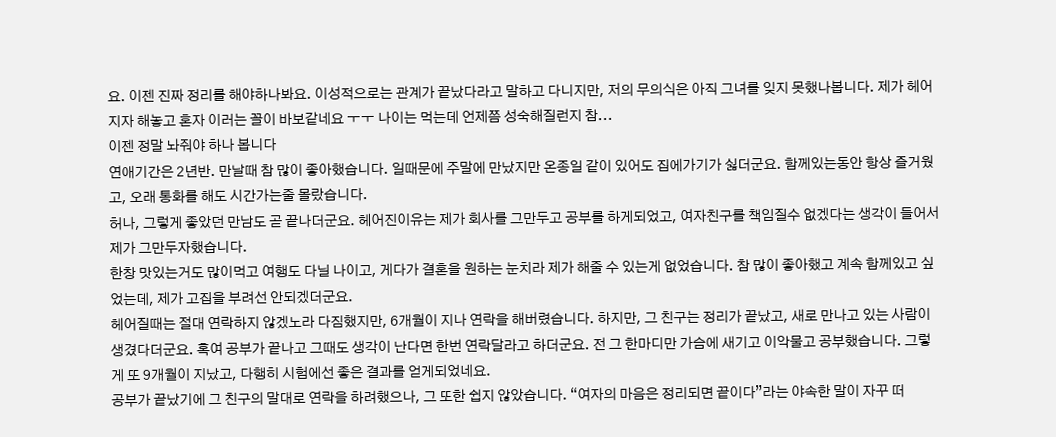요. 이젠 진짜 정리를 해야하나봐요. 이성적으로는 관계가 끝났다라고 말하고 다니지만, 저의 무의식은 아직 그녀를 잊지 못했나봅니다. 제가 헤어지자 해놓고 혼자 이러는 꼴이 바보같네요 ㅜㅜ 나이는 먹는데 언제쯤 성숙해질런지 참...
이젠 정말 놔줘야 하나 봅니다
연애기간은 2년반. 만날때 참 많이 좋아했습니다. 일때문에 주말에 만났지만 온종일 같이 있어도 집에가기가 싫더군요. 함께있는동안 항상 즐거웠고, 오래 통화를 해도 시간가는줄 몰랐습니다.
허나, 그렇게 좋았던 만남도 곧 끝나더군요. 헤어진이유는 제가 회사를 그만두고 공부를 하게되었고, 여자친구를 책임질수 없겠다는 생각이 들어서 제가 그만두자했습니다.
한창 맛있는거도 많이먹고 여행도 다닐 나이고, 게다가 결혼을 원하는 눈치라 제가 해줄 수 있는게 없었습니다. 참 많이 좋아했고 계속 함께있고 싶었는데, 제가 고집을 부려선 안되겠더군요.
헤어질때는 절대 연락하지 않겠노라 다짐했지만, 6개월이 지나 연락을 해버렸습니다. 하지만, 그 친구는 정리가 끝났고, 새로 만나고 있는 사람이 생겼다더군요. 혹여 공부가 끝나고 그때도 생각이 난다면 한번 연락달라고 하더군요. 전 그 한마디만 가슴에 새기고 이악물고 공부했습니다. 그렇게 또 9개월이 지났고, 다행히 시험에선 좋은 결과를 얻게되었네요.
공부가 끝났기에 그 친구의 말대로 연락을 하려했으나, 그 또한 쉽지 않았습니다. “여자의 마음은 정리되면 끝이다”라는 야속한 말이 자꾸 떠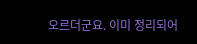오르더군요. 이미 정리되어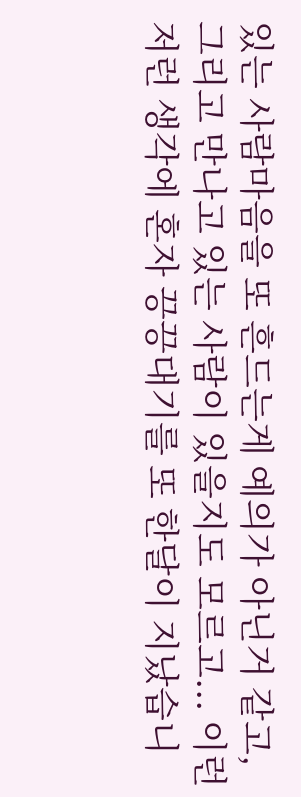있는 사람마음을 또 흔드는게 예의가 아닌거 같고, 그리고 만나고 있는 사람이 있을지도 모르고... 이런저런 생각에 혼자 끙끙대기를 또 한달이 지났습니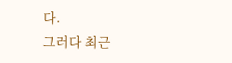다.
그러다 최근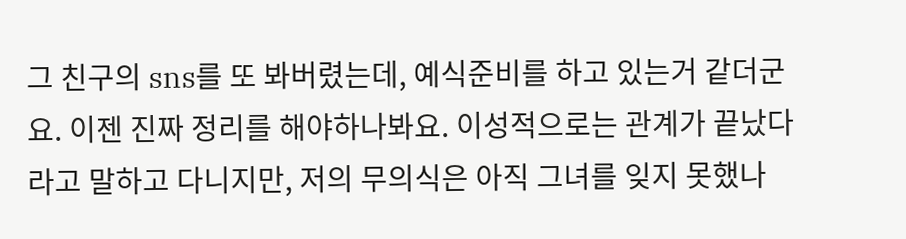그 친구의 sns를 또 봐버렸는데, 예식준비를 하고 있는거 같더군요. 이젠 진짜 정리를 해야하나봐요. 이성적으로는 관계가 끝났다라고 말하고 다니지만, 저의 무의식은 아직 그녀를 잊지 못했나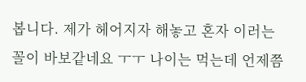봅니다. 제가 헤어지자 해놓고 혼자 이러는 꼴이 바보같네요 ㅜㅜ 나이는 먹는데 언제쯤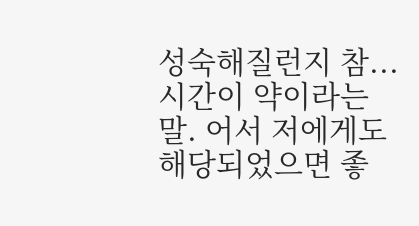성숙해질런지 참...
시간이 약이라는 말. 어서 저에게도 해당되었으면 좋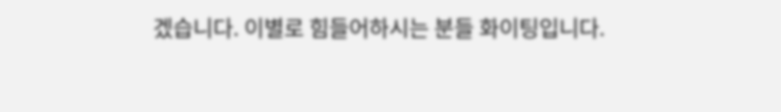겠습니다. 이별로 힘들어하시는 분들 화이팅입니다.